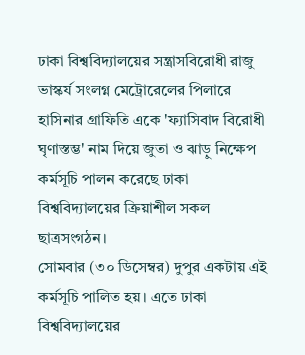ঢাকা বিশ্ববিদ্যালয়ের সন্ত্রাসবিরোধী রাজু ভাস্কর্য সংলগ্ন মেট্রোরেলের পিলারে হাসিনার গ্রাফিতি একে 'ফ্যাসিবাদ বিরোধী ঘৃণাস্তম্ভ' নাম দিয়ে জুতা ও ঝাড়ু নিক্ষেপ কর্মসূচি পালন করেছে ঢাকা বিশ্ববিদ্যালয়ের ক্রিয়াশীল সকল ছাত্রসংগঠন।
সোমবার (৩০ ডিসেম্বর) দুপুর একটায় এই কর্মসূচি পালিত হয়। এতে ঢাকা বিশ্ববিদ্যালয়ের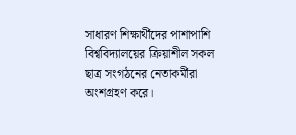সাধারণ শিক্ষার্থীদের পাশাপাশি বিশ্ববিদ্যালয়ের ক্রিয়াশীল সকল ছাত্র সংগঠনের নেতাকর্মীরা অংশগ্রহণ করে।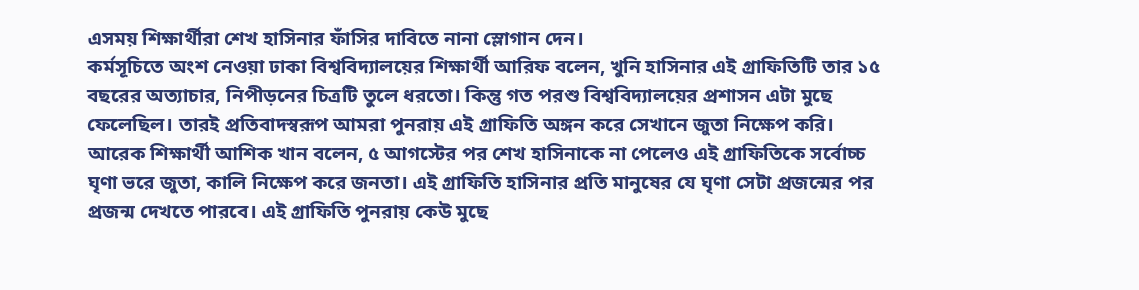এসময় শিক্ষার্থীরা শেখ হাসিনার ফাঁসির দাবিতে নানা স্লোগান দেন।
কর্মসূচিতে অংশ নেওয়া ঢাকা বিশ্ববিদ্যালয়ের শিক্ষার্থী আরিফ বলেন, খুনি হাসিনার এই গ্রাফিতিটি তার ১৫ বছরের অত্যাচার, নিপীড়নের চিত্রটি তুলে ধরতো। কিন্তু গত পরশু বিশ্ববিদ্যালয়ের প্রশাসন এটা মুছে ফেলেছিল। তারই প্রতিবাদস্বরূপ আমরা পুনরায় এই গ্রাফিতি অঙ্গন করে সেখানে জুতা নিক্ষেপ করি।
আরেক শিক্ষার্থী আশিক খান বলেন, ৫ আগস্টের পর শেখ হাসিনাকে না পেলেও এই গ্রাফিতিকে সর্বোচ্চ ঘৃণা ভরে জুতা, কালি নিক্ষেপ করে জনতা। এই গ্রাফিতি হাসিনার প্রতি মানুষের যে ঘৃণা সেটা প্রজন্মের পর প্রজন্ম দেখতে পারবে। এই গ্রাফিতি পুনরায় কেউ মুছে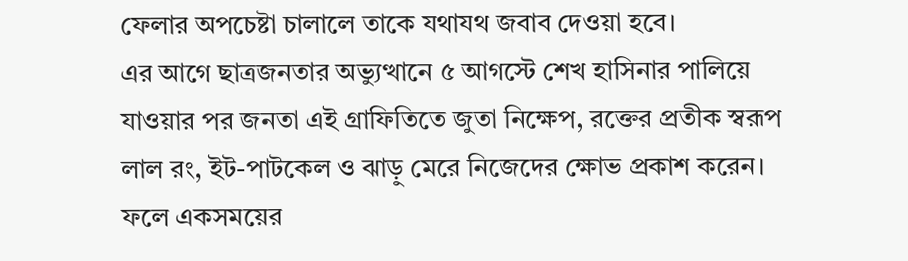ফেলার অপচেষ্টা চালালে তাকে যথাযথ জবাব দেওয়া হবে।
এর আগে ছাত্রজনতার অভ্যুত্থানে ৫ আগস্টে শেখ হাসিনার পালিয়ে যাওয়ার পর জনতা এই গ্রাফিতিতে জুতা নিক্ষেপ, রক্তের প্রতীক স্বরূপ লাল রং, ইট-পাটকেল ও ঝাড়ু মেরে নিজেদের ক্ষোভ প্রকাশ করেন। ফলে একসময়ের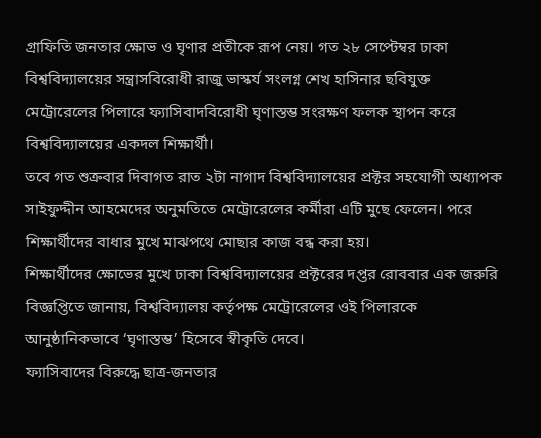গ্রাফিতি জনতার ক্ষোভ ও ঘৃণার প্রতীকে রূপ নেয়। গত ২৮ সেপ্টেম্বর ঢাকা বিশ্ববিদ্যালয়ের সন্ত্রাসবিরোধী রাজু ভাস্কর্য সংলগ্ন শেখ হাসিনার ছবিযুক্ত মেট্রোরেলের পিলারে ফ্যাসিবাদবিরোধী ঘৃণাস্তম্ভ সংরক্ষণ ফলক স্থাপন করে বিশ্ববিদ্যালয়ের একদল শিক্ষার্থী।
তবে গত শুক্রবার দিবাগত রাত ২টা নাগাদ বিশ্ববিদ্যালয়ের প্রক্টর সহযোগী অধ্যাপক সাইফুদ্দীন আহমেদের অনুমতিতে মেট্রোরেলের কর্মীরা এটি মুছে ফেলেন। পরে শিক্ষার্থীদের বাধার মুখে মাঝপথে মোছার কাজ বন্ধ করা হয়।
শিক্ষার্থীদের ক্ষোভের মুখে ঢাকা বিশ্ববিদ্যালয়ের প্রক্টরের দপ্তর রোববার এক জরুরি বিজ্ঞপ্তিতে জানায়, বিশ্ববিদ্যালয় কর্তৃপক্ষ মেট্রোরেলের ওই পিলারকে আনুষ্ঠানিকভাবে ‘ঘৃণাস্তম্ভ’ হিসেবে স্বীকৃতি দেবে।
ফ্যাসিবাদের বিরুদ্ধে ছাত্র-জনতার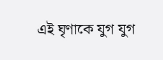এই ঘৃণাকে যুগ যুগ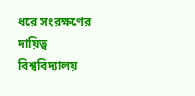ধরে সংরক্ষণের দায়িত্ব বিশ্ববিদ্যালয়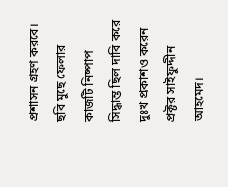প্রশাসন গ্রহণ করবে। ছবি মুছে ফেলার কাজটি নিষ্পাপ সিদ্ধান্ত ছিল দাবি করে দুঃখ প্রকাশও করেন প্রক্টর সাইফুদ্দীন আহমেদ।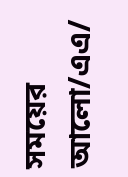সময়ের আলো/এএ/